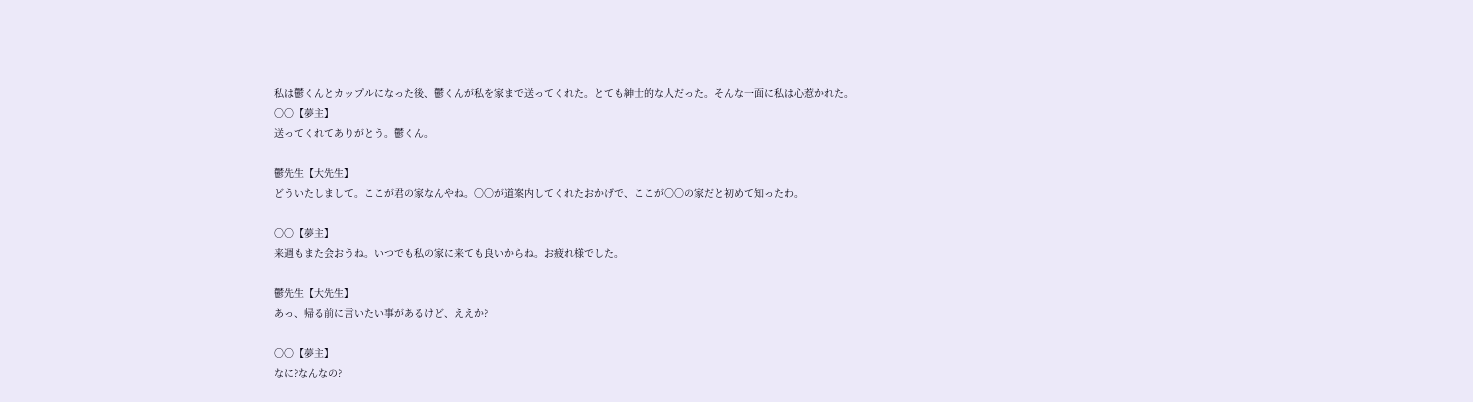私は鬱くんとカップルになった後、鬱くんが私を家まで送ってくれた。とても紳士的な人だった。そんな一面に私は心惹かれた。
〇〇【夢主】
送ってくれてありがとう。鬱くん。

鬱先生【大先生】
どういたしまして。ここが君の家なんやね。〇〇が道案内してくれたおかげで、ここが〇〇の家だと初めて知ったわ。

〇〇【夢主】
来週もまた会おうね。いつでも私の家に来ても良いからね。お疲れ様でした。

鬱先生【大先生】
あっ、帰る前に言いたい事があるけど、ええか?

〇〇【夢主】
なに?なんなの?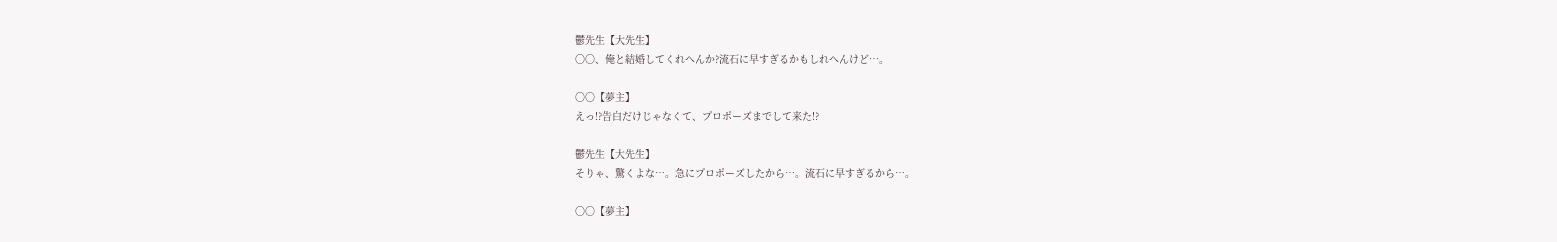鬱先生【大先生】
〇〇、俺と結婚してくれへんか?流石に早すぎるかもしれへんけど…。

〇〇【夢主】
えっ!?告白だけじゃなくて、プロポーズまでして来た!?

鬱先生【大先生】
そりゃ、驚くよな…。急にプロポーズしたから…。流石に早すぎるから…。

〇〇【夢主】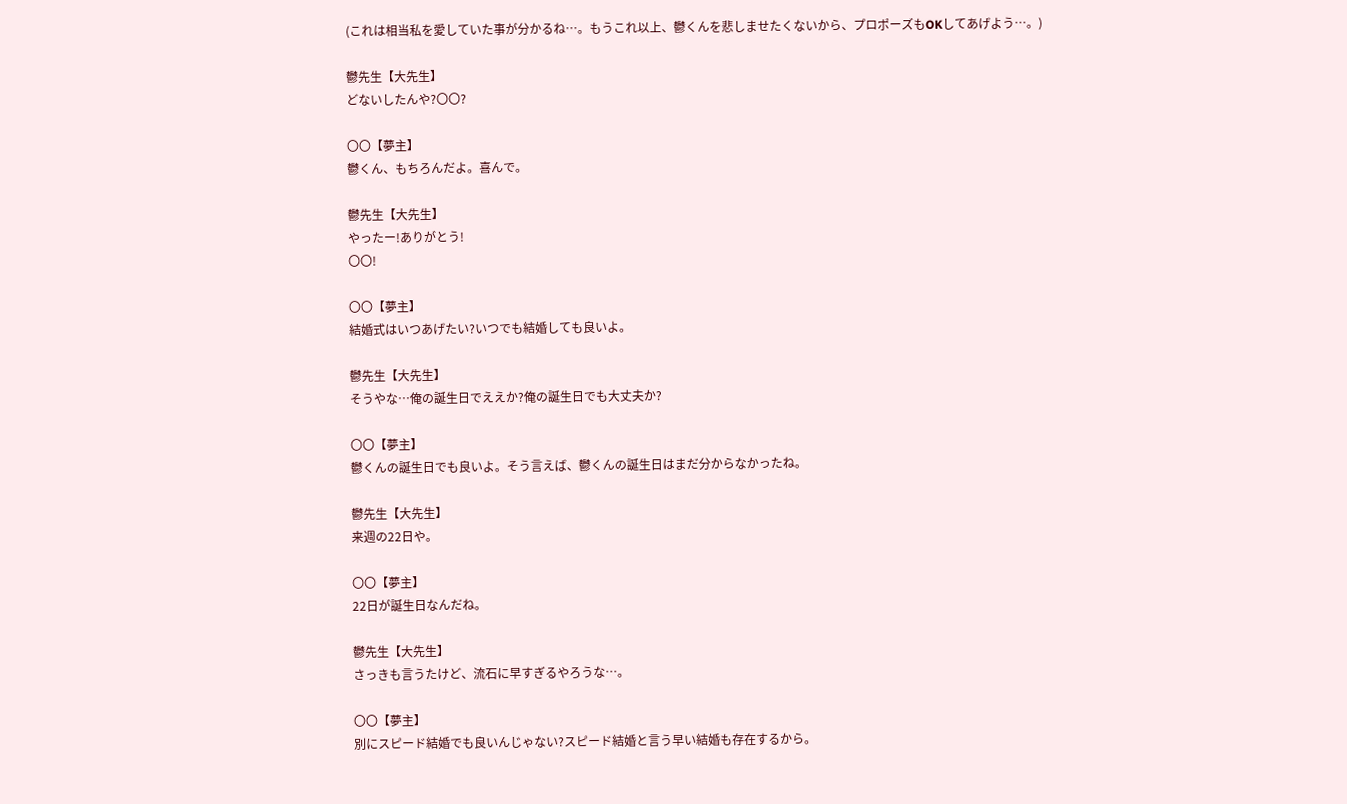(これは相当私を愛していた事が分かるね…。もうこれ以上、鬱くんを悲しませたくないから、プロポーズもOKしてあげよう…。)

鬱先生【大先生】
どないしたんや?〇〇?

〇〇【夢主】
鬱くん、もちろんだよ。喜んで。

鬱先生【大先生】
やったー!ありがとう!
〇〇!

〇〇【夢主】
結婚式はいつあげたい?いつでも結婚しても良いよ。

鬱先生【大先生】
そうやな…俺の誕生日でええか?俺の誕生日でも大丈夫か?

〇〇【夢主】
鬱くんの誕生日でも良いよ。そう言えば、鬱くんの誕生日はまだ分からなかったね。

鬱先生【大先生】
来週の22日や。

〇〇【夢主】
22日が誕生日なんだね。

鬱先生【大先生】
さっきも言うたけど、流石に早すぎるやろうな…。

〇〇【夢主】
別にスピード結婚でも良いんじゃない?スピード結婚と言う早い結婚も存在するから。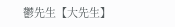鬱先生【大先生】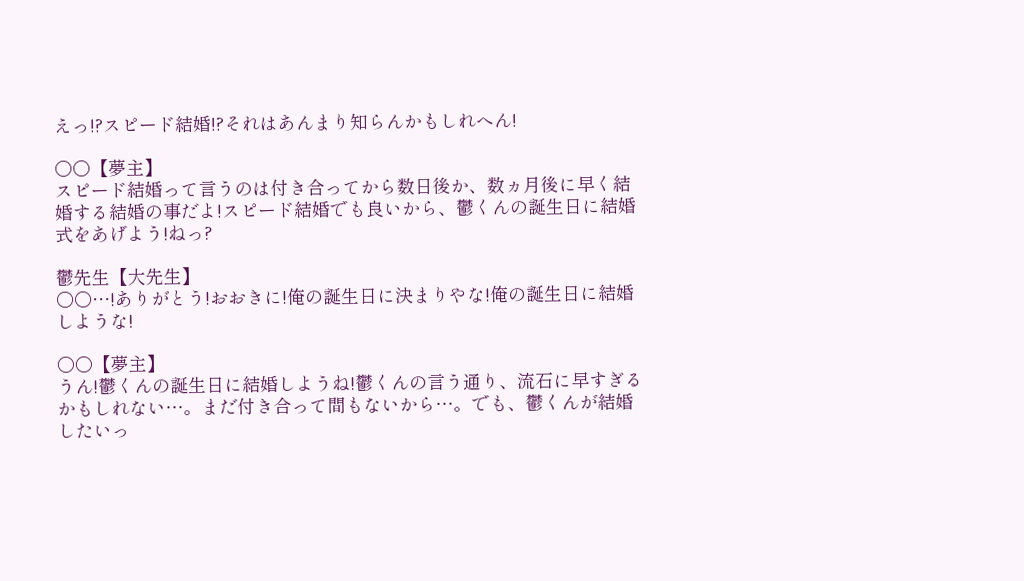えっ!?スピード結婚!?それはあんまり知らんかもしれへん!

〇〇【夢主】
スピード結婚って言うのは付き合ってから数日後か、数ヵ月後に早く結婚する結婚の事だよ!スピード結婚でも良いから、鬱くんの誕生日に結婚式をあげよう!ねっ?

鬱先生【大先生】
〇〇…!ありがとう!おおきに!俺の誕生日に決まりやな!俺の誕生日に結婚しような!

〇〇【夢主】
うん!鬱くんの誕生日に結婚しようね!鬱くんの言う通り、流石に早すぎるかもしれない…。まだ付き合って間もないから…。でも、鬱くんが結婚したいっ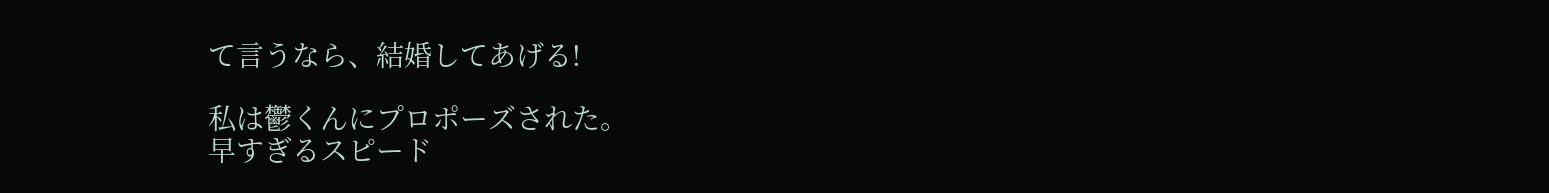て言うなら、結婚してあげる!

私は鬱くんにプロポーズされた。
早すぎるスピード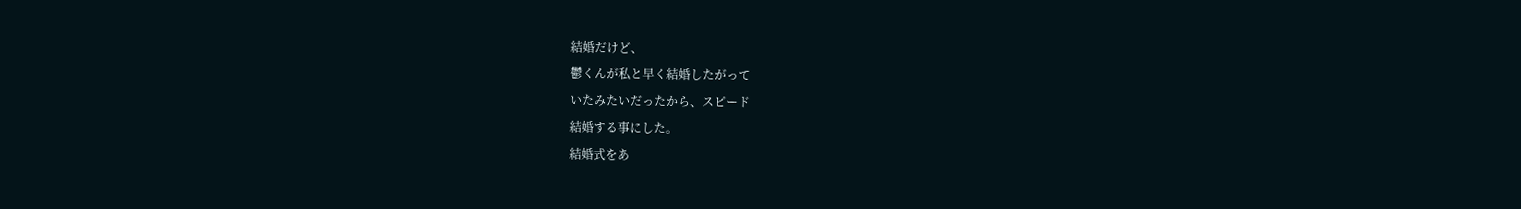結婚だけど、
鬱くんが私と早く結婚したがって
いたみたいだったから、スピード
結婚する事にした。
結婚式をあ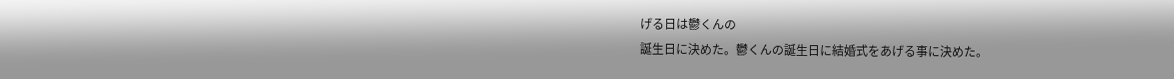げる日は鬱くんの
誕生日に決めた。鬱くんの誕生日に結婚式をあげる事に決めた。